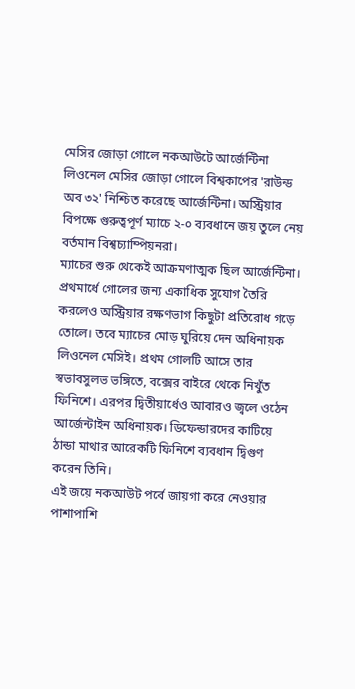মেসির জোড়া গোলে নকআউটে আর্জেন্টিনা
লিওনেল মেসির জোড়া গোলে বিশ্বকাপের 'রাউন্ড অব ৩২' নিশ্চিত করেছে আর্জেন্টিনা। অস্ট্রিয়ার বিপক্ষে গুরুত্বপূর্ণ ম্যাচে ২-০ ব্যবধানে জয় তুলে নেয় বর্তমান বিশ্বচ্যাম্পিয়নরা।
ম্যাচের শুরু থেকেই আক্রমণাত্মক ছিল আর্জেন্টিনা। প্রথমার্ধে গোলের জন্য একাধিক সুযোগ তৈরি করলেও অস্ট্রিয়ার রক্ষণভাগ কিছুটা প্রতিরোধ গড়ে তোলে। তবে ম্যাচের মোড় ঘুরিয়ে দেন অধিনায়ক লিওনেল মেসিই। প্রথম গোলটি আসে তার স্বভাবসুলভ ভঙ্গিতে, বক্সের বাইরে থেকে নিখুঁত ফিনিশে। এরপর দ্বিতীয়ার্ধেও আবারও জ্বলে ওঠেন আর্জেন্টাইন অধিনায়ক। ডিফেন্ডারদের কাটিয়ে ঠান্ডা মাথার আরেকটি ফিনিশে ব্যবধান দ্বিগুণ করেন তিনি।
এই জয়ে নকআউট পর্বে জায়গা করে নেওয়ার পাশাপাশি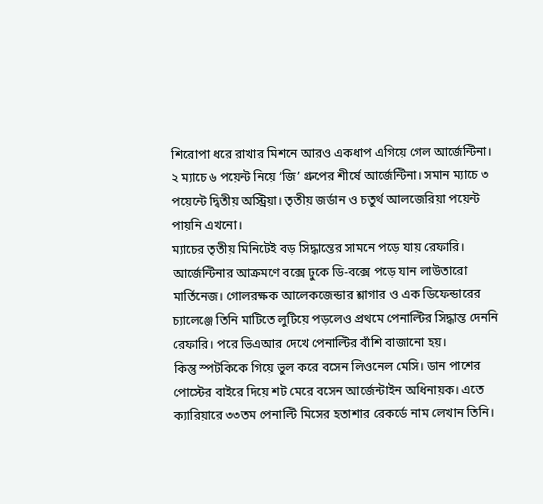শিরোপা ধরে রাখার মিশনে আরও একধাপ এগিয়ে গেল আর্জেন্টিনা। ২ ম্যাচে ৬ পয়েন্ট নিয়ে ‘জি’ গ্রুপের শীর্ষে আর্জেন্টিনা। সমান ম্যাচে ৩ পয়েন্টে দ্বিতীয় অস্ট্রিয়া। তৃতীয় জর্ডান ও চতুর্থ আলজেরিয়া পয়েন্ট পায়নি এখনো।
ম্যাচের তৃতীয় মিনিটেই বড় সিদ্ধান্তের সামনে পড়ে যায় রেফারি। আর্জেন্টিনার আক্রমণে বক্সে ঢুকে ডি-বক্সে পড়ে যান লাউতারো মার্তিনেজ। গোলরক্ষক আলেকজেন্ডার শ্লাগার ও এক ডিফেন্ডারের চ্যালেঞ্জে তিনি মাটিতে লুটিয়ে পড়লেও প্রথমে পেনাল্টির সিদ্ধান্ত দেননি রেফারি। পরে ভিএআর দেখে পেনাল্টির বাঁশি বাজানো হয়।
কিন্তু স্পটকিকে গিয়ে ভুল করে বসেন লিওনেল মেসি। ডান পাশের পোস্টের বাইরে দিয়ে শট মেরে বসেন আর্জেন্টাইন অধিনায়ক। এতে ক্যারিয়ারে ৩৩তম পেনাল্টি মিসের হতাশার রেকর্ডে নাম লেখান তিনি।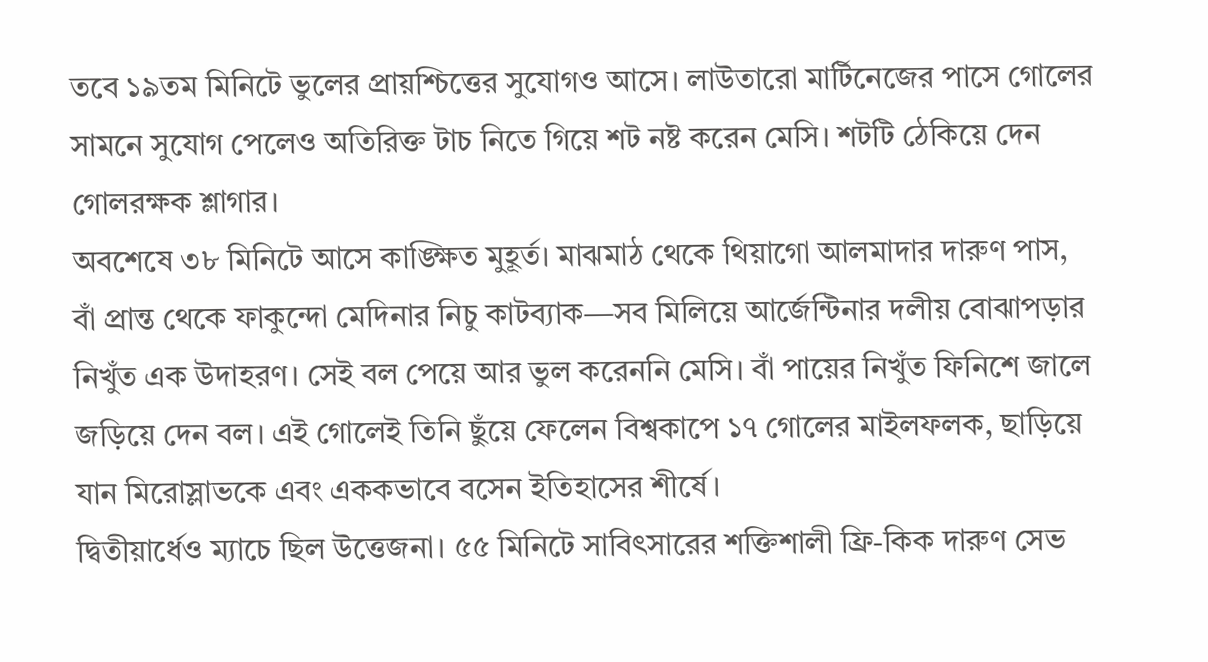তবে ১৯তম মিনিটে ভুলের প্রায়শ্চিত্তের সুযোগও আসে। লাউতারো মার্টিনেজের পাসে গোলের সামনে সুযোগ পেলেও অতিরিক্ত টাচ নিতে গিয়ে শট নষ্ট করেন মেসি। শটটি ঠেকিয়ে দেন গোলরক্ষক শ্লাগার।
অবশেষে ৩৮ মিনিটে আসে কাঙ্ক্ষিত মুহূর্ত। মাঝমাঠ থেকে থিয়াগো আলমাদার দারুণ পাস, বাঁ প্রান্ত থেকে ফাকুন্দো মেদিনার নিচু কাটব্যাক—সব মিলিয়ে আর্জেন্টিনার দলীয় বোঝাপড়ার নিখুঁত এক উদাহরণ। সেই বল পেয়ে আর ভুল করেননি মেসি। বাঁ পায়ের নিখুঁত ফিনিশে জালে জড়িয়ে দেন বল। এই গোলেই তিনি ছুঁয়ে ফেলেন বিশ্বকাপে ১৭ গোলের মাইলফলক, ছাড়িয়ে যান মিরোস্লাভকে এবং এককভাবে বসেন ইতিহাসের শীর্ষে।
দ্বিতীয়ার্ধেও ম্যাচে ছিল উত্তেজনা। ৫৫ মিনিটে সাবিৎসারের শক্তিশালী ফ্রি-কিক দারুণ সেভ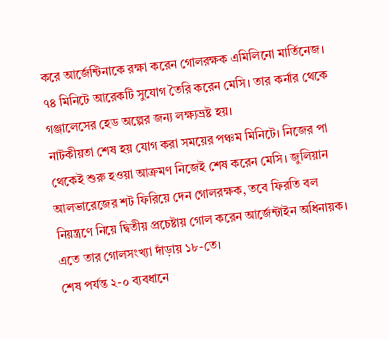করে আর্জেন্টিনাকে রক্ষা করেন গোলরক্ষক এমিলিনো মার্তিনেজ।
৭৪ মিনিটে আরেকটি সুযোগ তৈরি করেন মেসি। তার কর্নার থেকে গঞ্জালেসের হেড অল্পের জন্য লক্ষ্যভ্রষ্ট হয়।
নাটকীয়তা শেষ হয় যোগ করা সময়ের পঞ্চম মিনিটে। নিজের পা থেকেই শুরু হওয়া আক্রমণ নিজেই শেষ করেন মেসি। জুলিয়ান আলভারেজের শট ফিরিয়ে দেন গোলরক্ষক, তবে ফিরতি বল নিয়ন্ত্রণে নিয়ে দ্বিতীয় প্রচেষ্টায় গোল করেন আর্জেন্টাইন অধিনায়ক। এতে তার গোলসংখ্যা দাঁড়ায় ১৮-তে।
শেষ পর্যন্ত ২-০ ব্যবধানে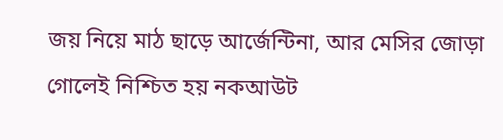জয় নিয়ে মাঠ ছাড়ে আর্জেন্টিনা, আর মেসির জোড়া গোলেই নিশ্চিত হয় নকআউট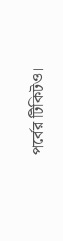পর্বের টিকিটও।